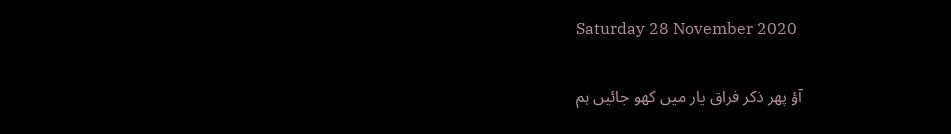Saturday 28 November 2020

آؤ پھر ذکر فراق یار میں کھو جائیں ہم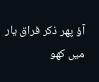آؤ پھر ذکر فراق یار میں کھو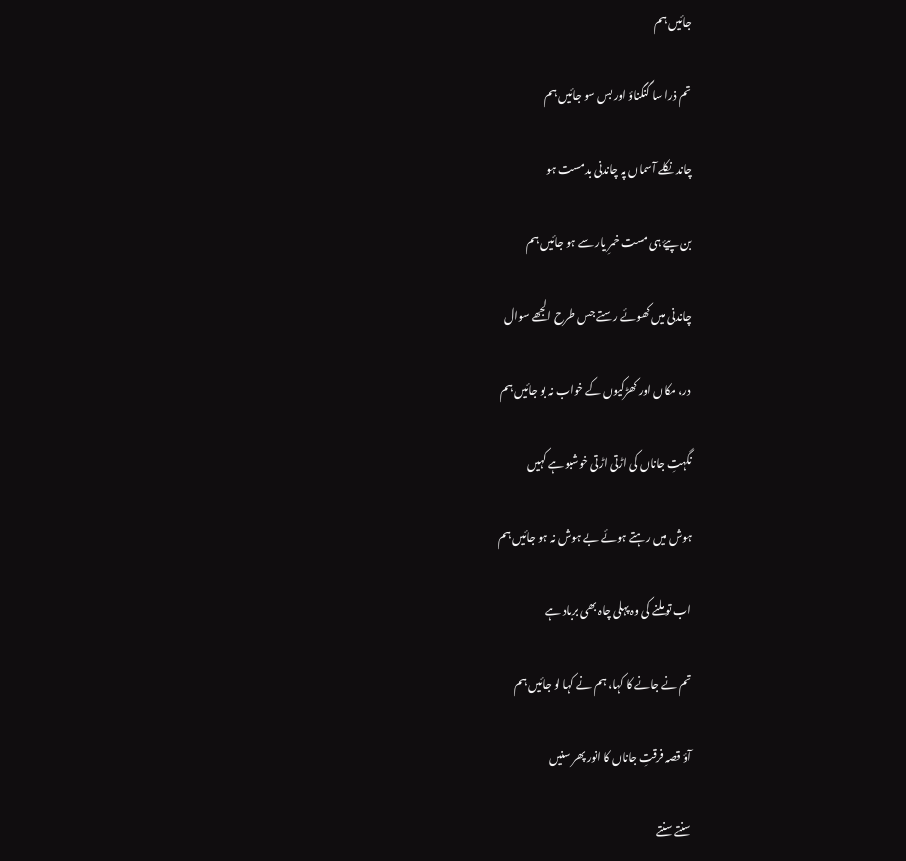جائیں ہم

تم ذرا سا گنگناؤ اور بس سو جائیں ہم

چاند نکلے آسماں پہ چاندنی بدمست ہو

بن پیۓ ہی مست خمرِ یار سے ہو جائیں ہم

چاندنی میں کھوئے رستے جس طرح الجھے سوال

در، مکاں اور کھڑکیوں کے خواب نہ بو جائیں ہم

نگہتِ جاناں کی اڑتی اڑتی خوشبو ہے کہیں

ہوش میں رہتے ہوئے بے ہوش نہ ہو جائیں ہم

اب تو ملنے کی وہ پہلی چاہ بھی برباد ہے

تم نے جانے کا کہا، ہم نے کہا لو جائیں ہم

آؤ قصہ فرقتِ جاناں کا انور پھر سنیں

سنتے سنتے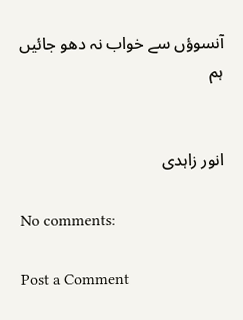آنسوؤں سے خواب نہ دھو جائیں ہم


انور زاہدی

No comments:

Post a Comment